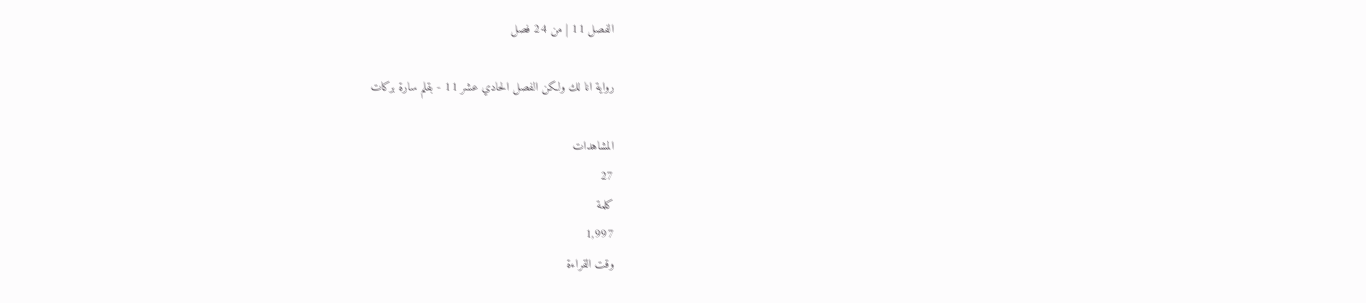الفصل 11 | من 24 فصل

رواية انا لك ولكن الفصل الحادي عشر 11 - بقلم سارة بركات

المشاهدات
27
كلمة
1,997
وقت القراءة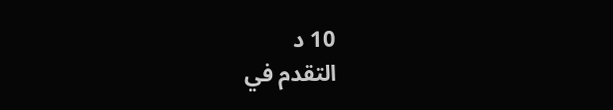10 د
التقدم في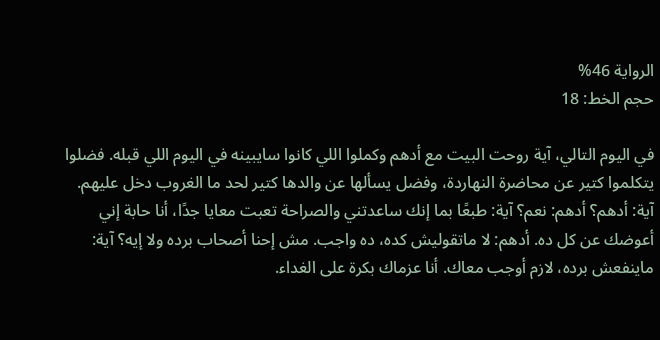الرواية 46%
حجم الخط: 18

في اليوم التالي، آية روحت البيت مع أدهم وكملوا اللي كانوا سايبينه في اليوم اللي قبله. فضلوا يتكلموا كتير عن محاضرة النهاردة، وفضل يسألها عن والدها كتير لحد ما الغروب دخل عليهم. آية: أدهم؟ أدهم: نعم؟ آية: طبعًا بما إنك ساعدتني والصراحة تعبت معايا جدًا، أنا حابة إني أعوضك عن كل ده. أدهم: لا ماتقوليش كده، ده واجب. مش إحنا أصحاب برده ولا إيه؟ آية: ماينفعش برده، لازم أوجب معاك. أنا عزماك بكرة على الغداء.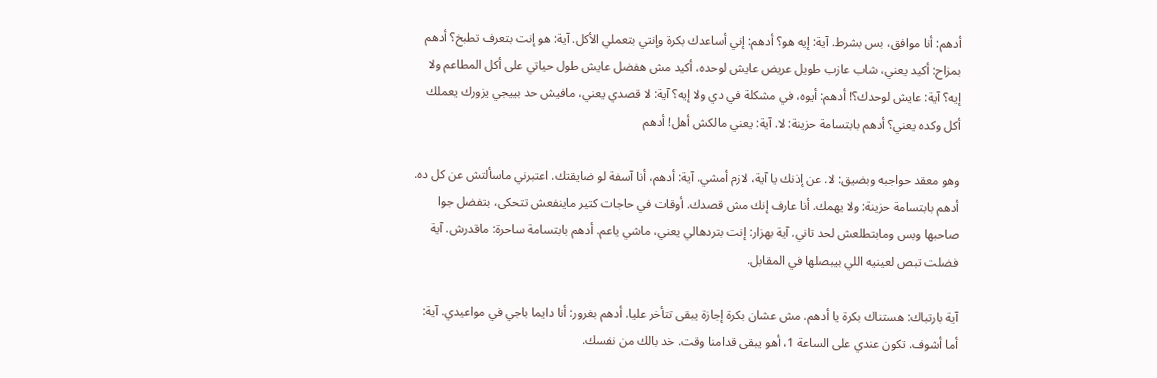أدهم: أنا موافق، بس بشرط. آية: إيه هو؟ أدهم: إني أساعدك بكرة وإنتي بتعملي الأكل. آية: هو إنت بتعرف تطبخ؟ أدهم بمزاح: أكيد يعني، شاب عازب طويل عريض عايش لوحده، أكيد مش هفضل عايش طول حياتي على أكل المطاعم ولا إيه؟ آية: عايش لوحدك؟! أدهم: أيوه، في مشكلة في دي ولا إيه؟ آية: لا قصدي يعني، مافيش حد بييجي يزورك يعملك أكل وكده يعني؟ أدهم بابتسامة حزينة: لا. آية: يعني مالكش أهل! أدهم

وهو معقد حواجبه وبضيق: لا. عن إذنك يا آية، لازم أمشي. آية: أدهم، أنا آسفة لو ضايقتك. اعتبرني ماسألتش عن كل ده. أدهم بابتسامة حزينة: ولا يهمك. أنا عارف إنك مش قصدك. أوقات في حاجات كتير ماينفعش تتحكى، بتفضل جوا صاحبها وبس ومابتطلعش لحد تاني. آية بهزار: إنت بتردهالي يعني، ماشي ياعم. أدهم بابتسامة ساحرة: ماقدرش. آية فضلت تبص لعينيه اللي بيبصلها في المقابل.

آية بارتباك: هستناك بكرة يا أدهم. مش عشان بكرة إجازة يبقى تتأخر عليا. أدهم بغرور: أنا دايما باجي في مواعيدي. آية: أما أشوف. تكون عندي على الساعة 1، أهو يبقى قدامنا وقت. خد بالك من نفسك.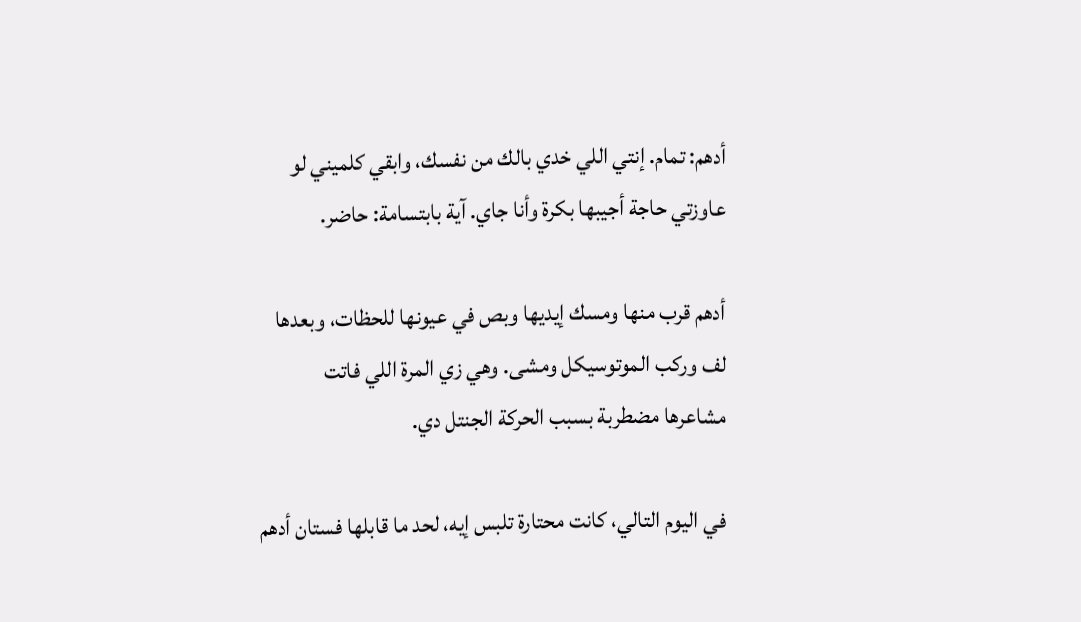أدهم: تمام. إنتي اللي خدي بالك من نفسك، وابقي كلميني لو عاوزتي حاجة أجيبها بكرة وأنا جاي. آية بابتسامة: حاضر.

أدهم قرب منها ومسك إيديها وبص في عيونها للحظات، وبعدها لف وركب الموتوسيكل ومشى. وهي زي المرة اللي فاتت مشاعرها مضطربة بسبب الحركة الجنتل دي.

في اليوم التالي، كانت محتارة تلبس إيه، لحد ما قابلها فستان أدهم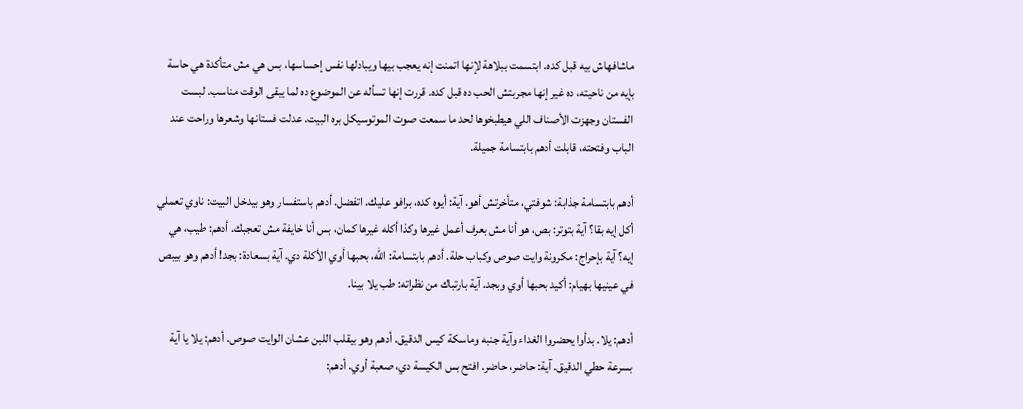ماشافهاش بيه قبل كده. ابتسمت ببلاهة لإنها اتمنت إنه يعجب بيها ويبادلها نفس إحساسها، بس هي مش متأكدة هي حاسة بإيه من ناحيته، ده غير إنها مجربتش الحب ده قبل كده. قررت إنها تسأله عن الموضوع ده لما يبقى الوقت مناسب. لبست الفستان وجهزت الأصناف اللي هيطبخوها لحد ما سمعت صوت الموتوسيكل بره البيت. عدلت فستانها وشعرها وراحت عند الباب وفتحته، قابلت أدهم بابتسامة جميلة.

أدهم بابتسامة جذابة: شوفتي، متأخرتش أهو. آية: أيوه كده، برافو عليك. اتفضل. أدهم باستفسار وهو بيدخل البيت: ناوي تعملي أكل إيه بقا؟ آية بتوتر: بص، هو أنا مش بعرف أعمل غيرها وكذا أكله غيرها كمان، بس أنا خايفة مش تعجبك. أدهم: طيب، هي إيه؟ آية بإحراج: مكرونة وايت صوص وكباب حلة. أدهم بابتسامة: الله، بحبها أوي الأكلة دي. آية بسعادة: بجد! أدهم وهو بيبص في عينيها بهيام: أكيد بحبها أوي وبجد. آية بارتباك من نظراته: طب يلا بينا.

أدهم: يلا. بدأوا يحضروا الغداء وآية جنبه وماسكة كيس الدقيق. أدهم وهو بيقلب اللبن عشان الوايت صوص. أدهم: يلا يا آية بسرعة حطي الدقيق. آية: حاضر، حاضر. افتح بس الكيسة دي، صعبة أوي. أدهم: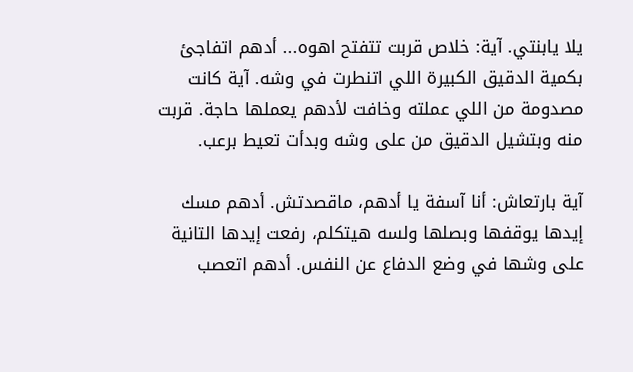يلا يابنتي. آية: خلاص قربت تتفتح اهوه... أدهم اتفاجئ بكمية الدقيق الكبيرة اللي اتنطرت في وشه. آية كانت مصدومة من اللي عملته وخافت لأدهم يعملها حاجة. قربت منه وبتشيل الدقيق من على وشه وبدأت تعيط برعب.

آية بارتعاش: أنا آسفة يا أدهم، ماقصدتش. أدهم مسك إيدها يوقفها وبصلها ولسه هيتكلم، رفعت إيدها التانية على وشها في وضع الدفاع عن النفس. أدهم اتعصب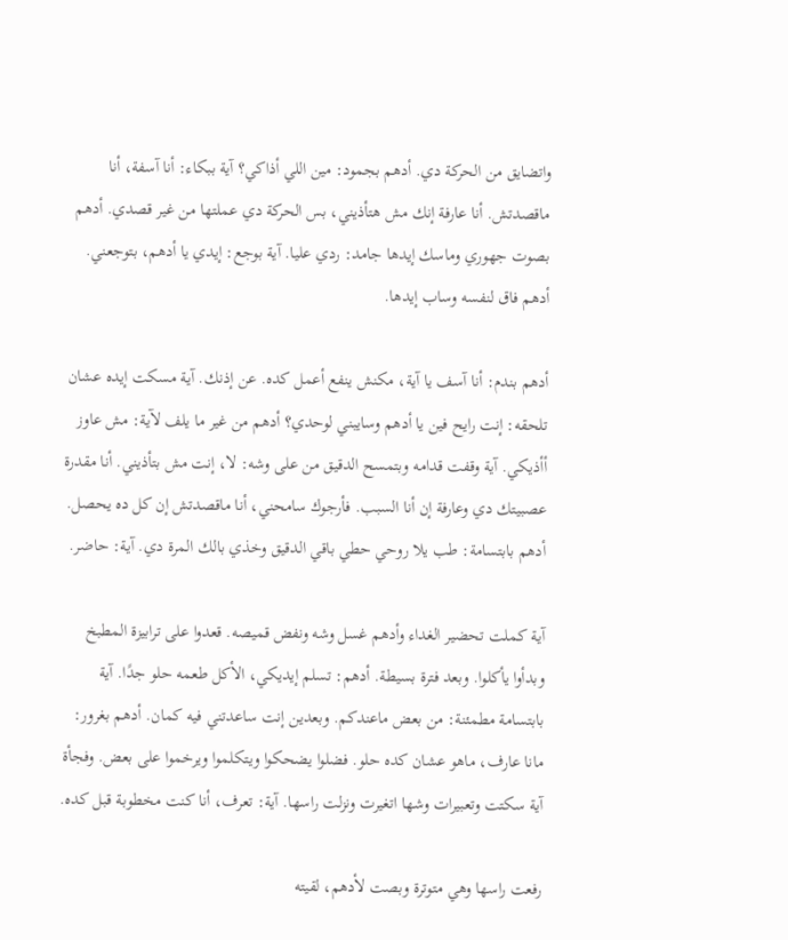واتضايق من الحركة دي. أدهم بجمود: مين اللي أذاكي؟ آية ببكاء: أنا آسفة، أنا ماقصدتش. أنا عارفة إنك مش هتأذيني، بس الحركة دي عملتها من غير قصدي. أدهم بصوت جهوري وماسك إيدها جامد: ردي عليا. آية بوجع: إيدي يا أدهم، بتوجعني. أدهم فاق لنفسه وساب إيدها.

أدهم بندم: أنا آسف يا آية، مكنش ينفع أعمل كده. عن إذنك. آية مسكت إيده عشان تلحقه: إنت رايح فين يا أدهم وسايبني لوحدي؟ أدهم من غير ما يلف لآية: مش عاوز أأذيكي. آية وقفت قدامه وبتمسح الدقيق من على وشه: لا، إنت مش بتأذيني. أنا مقدرة عصبيتك دي وعارفة إن أنا السبب. فأرجوك سامحني، أنا ماقصدتش إن كل ده يحصل. أدهم بابتسامة: طب يلا روحي حطي باقي الدقيق وخذي بالك المرة دي. آية: حاضر.

آية كملت تحضير الغداء وأدهم غسل وشه ونفض قميصه. قعدوا على ترابيزة المطبخ وبدأوا يأكلوا. وبعد فترة بسيطة. أدهم: تسلم إيديكي، الأكل طعمه حلو جدًا. آية بابتسامة مطمئنة: من بعض ماعندكم. وبعدين إنت ساعدتني فيه كمان. أدهم بغرور: مانا عارف، ماهو عشان كده حلو. فضلوا يضحكوا ويتكلموا ويرخموا على بعض. وفجأة آية سكتت وتعبيرات وشها اتغيرت ونزلت راسها. آية: تعرف، أنا كنت مخطوبة قبل كده.

رفعت راسها وهي متوترة وبصت لأدهم، لقيته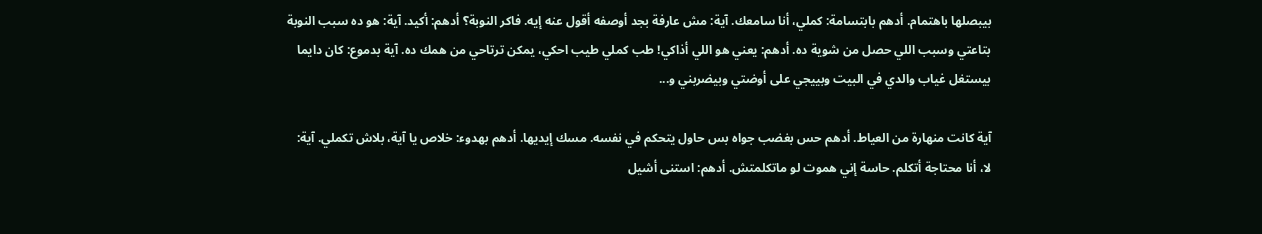بيبصلها باهتمام. أدهم بابتسامة: كملي، أنا سامعك. آية: مش عارفة بجد أوصفه أقول عنه إيه. فاكر النوبة؟ أدهم: أكيد. آية: هو ده سبب النوبة بتاعتي وسبب اللي حصل من شوية ده. أدهم: يعني هو اللي أذاكي! طب كملي طيب احكي، يمكن ترتاحي من همك ده. آية بدموع: كان دايما بيستغل غياب والدي في البيت وبييجي على أوضتي وبيضربني و...

آية كانت منهارة من العياط. أدهم حس بغضب جواه بس حاول يتحكم في نفسه. مسك إيديها. أدهم بهدوء: خلاص يا آية، بلاش تكملي. آية: لا، أنا محتاجة أتكلم. حاسة إني هموت لو ماتكلمتش. أدهم: استنى أشيل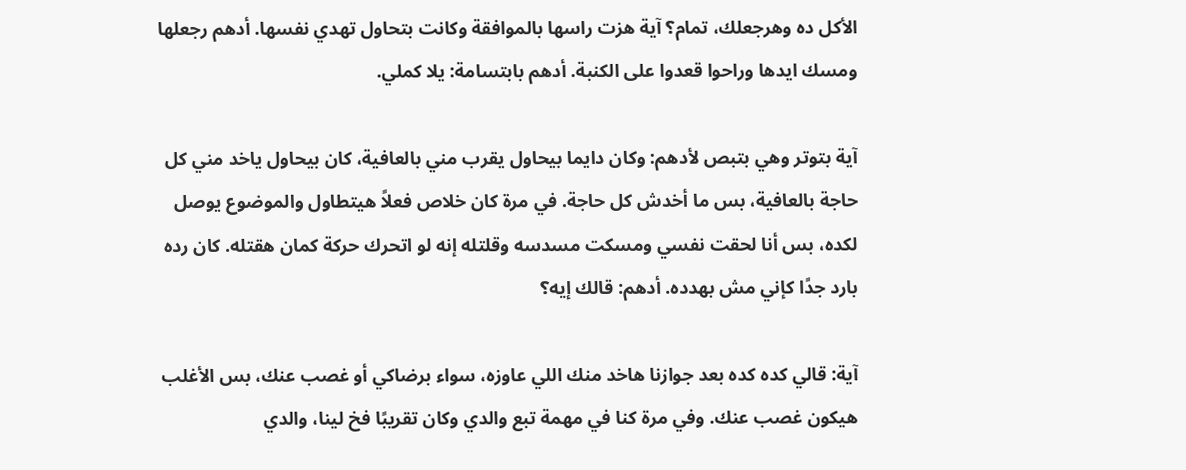الأكل ده وهرجعلك، تمام؟ آية هزت راسها بالموافقة وكانت بتحاول تهدي نفسها. أدهم رجعلها ومسك ايدها وراحوا قعدوا على الكنبة. أدهم بابتسامة: يلا كملي.

آية بتوتر وهي بتبص لأدهم: وكان دايما بيحاول يقرب مني بالعافية، كان بيحاول ياخد مني كل حاجة بالعافية، بس ما أخدش كل حاجة. في مرة كان خلاص فعلاً هيتطاول والموضوع يوصل لكده، بس أنا لحقت نفسي ومسكت مسدسه وقلتله إنه لو اتحرك حركة كمان هقتله. كان رده بارد جدًا كإني مش بهدده. أدهم: قالك إيه؟

آية: قالي كده كده بعد جوازنا هاخد منك اللي عاوزه، سواء برضاكي أو غصب عنك، بس الأغلب هيكون غصب عنك. وفي مرة كنا في مهمة تبع والدي وكان تقريبًا فخ لينا، والدي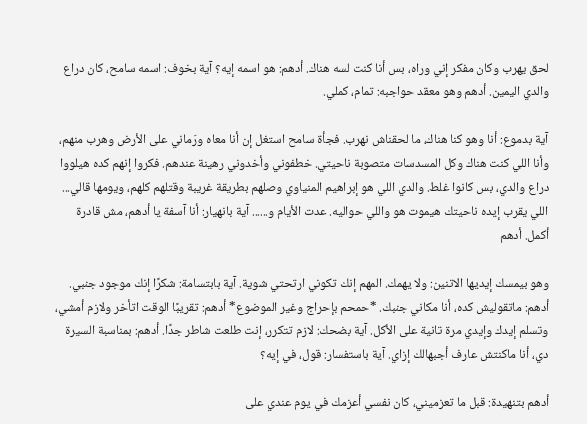لحق يهرب وكان مفكر إني وراه، بس أنا كنت لسه هناك. أدهم: هو اسمه إيه؟ آية بخوف: اسمه سامح، كان دراع والدي اليمين. أدهم وهو معقد حواجبه: تمام، كملي.

آية بدموع: أنا وهو كنا هناك، ما لحقناش نهرب. فجأة سامح استغل إن أنا معاه ورَماني على الأرض وهرب منهم، وأنا اللي كنت هناك وكل المسدسات متصوبة ناحيتي. خطفوني وأخدوني رهينة عندهم. فكروا إنهم كده هيلووا دراع والدي، بس كانوا غلط. والدي اللي هو إبراهيم المنياوي وصلهم بطريقة غريبة وقتلهم كلهم، ويومها قالي... اللي يقرب إيده ناحيتك هيموت هو واللي حواليه. عدت الأيام و...... آية بانهيار: أنا آسفة يا أدهم، مش قادرة أكمل. أدهم

وهو بيمسك إيديها الاتنين: ولا يهمك. المهم إنك تكوني ارتحتي شوية. آية بابتسامة: شكرًا إنك موجود جنبي. أدهم: ماتقوليش كده، أنا مكاني جنبك. *حمحم بإحراج وغير الموضوع* أدهم: تقريبًا الوقت اتأخر ولازم أمشي، وتسلم إيدك وإيدي مرة تانية على الأكل. آية بضحك: لازم تتكرر، إنت طلعت شاطر جدًا. أدهم: بمناسبة السيرة دي، أنا ماكنتش عارف أجبهالك إزاي. آية باستفسار: قول، في إيه؟

أدهم بتنهيدة: قبل ما تعزميني، كان نفسي أعزمك في يوم عندي على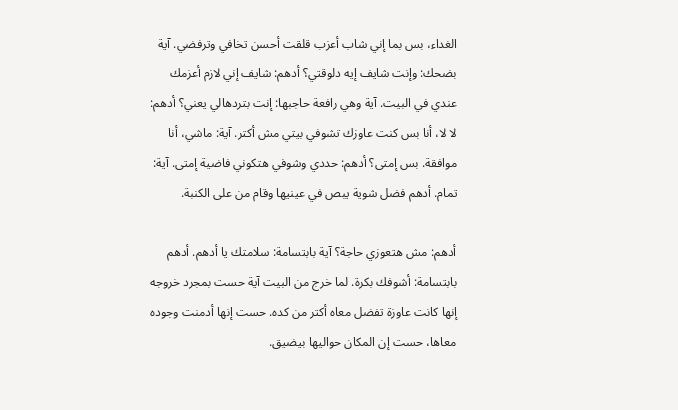الغداء، بس بما إني شاب أعزب قلقت أحسن تخافي وترفضي. آية بضحك: وإنت شايف إيه دلوقتي؟ أدهم: شايف إني لازم أعزمك عندي في البيت. آية وهي رافعة حاجبها: إنت بتردهالي يعني؟ أدهم: لا لا، أنا بس كنت عاوزك تشوفي بيتي مش أكتر. آية: ماشي، أنا موافقة. بس إمتى؟ أدهم: حددي وشوفي هتكوني فاضية إمتى. آية: تمام. أدهم فضل شوية يبص في عينيها وقام من على الكنبة.

أدهم: مش هتعوزي حاجة؟ آية بابتسامة: سلامتك يا أدهم. أدهم بابتسامة: أشوفك بكرة. لما خرج من البيت آية حست بمجرد خروجه إنها كانت عاوزة تفضل معاه أكتر من كده. حست إنها أدمنت وجوده معاها، حست إن المكان حواليها بيضيق.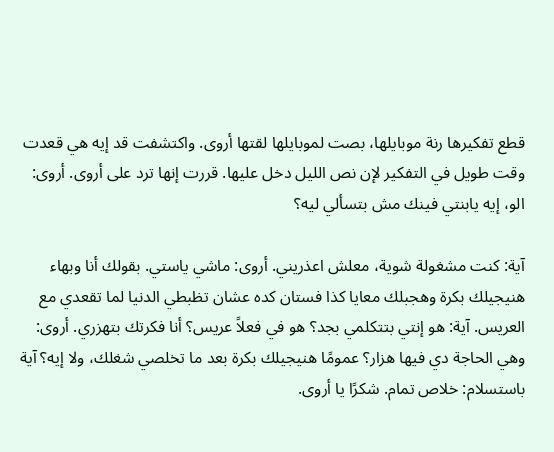قطع تفكيرها رنة موبايلها، بصت لموبايلها لقتها أروى. واكتشفت قد إيه هي قعدت وقت طويل في التفكير لإن نص الليل دخل عليها. قررت إنها ترد على أروى. أروى: الو، إيه يابنتي فينك مش بتسألي ليه؟

آية: كنت مشغولة شوية، معلش اعذريني. أروى: ماشي ياستي. بقولك أنا وبهاء هنيجيلك بكرة وهجبلك معايا كذا فستان كده عشان تظبطي الدنيا لما تقعدي مع العريس. آية: هو إنتي بتتكلمي بجد؟ هو في فعلاً عريس؟ أنا فكرتك بتهزري. أروى: وهي الحاجة دي فيها هزار؟ عمومًا هنيجيلك بكرة بعد ما تخلصي شغلك، ولا إيه؟ آية باستسلام: خلاص تمام. شكرًا يا أروى.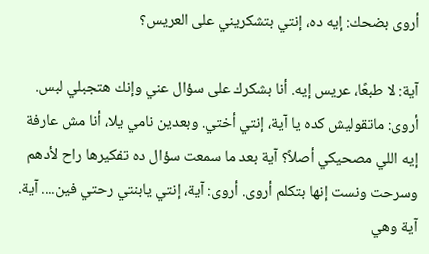أروى بضحك: إيه ده، إنتي بتشكريني على العريس؟

آية: لا طبعًا، عريس إيه. أنا بشكرك على سؤال عني وإنك هتجبلي لبس. أروى: ماتقوليش كده يا آية، إنتي أختي. وبعدين نامي يلا، أنا مش عارفة إيه اللي مصحيكي أصلاً؟ آية بعد ما سمعت سؤال ده تفكيرها راح لأدهم وسرحت ونست إنها بتكلم أروى. أروى: آية، إنتي يابنتي رحتي فين.... آية. آية وهي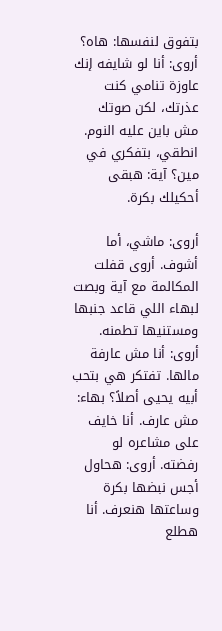بتفوق لنفسها: هاه؟ أروى: أنا لو شايفه إنك عاوزة تنامي كنت عذرتك، لكن صوتك مش باين عليه النوم. انطقي، بتفكري في مين؟ آية: هبقى أحكيلك بكرة.

أروى: ماشي، أما أشوف. أروى قفلت المكالمة مع آية وبصت لبهاء اللي قاعد جنبها ومستنيها تطمنه. أروى: أنا مش عارفة مالها. تفتكر هي بتحب أبيه يحيى أصلاً؟ بهاء: مش عارف. أنا خايف على مشاعره لو رفضته. أروى: هحاول أجس نبضها بكرة وساعتها هنعرف. أنا هطلع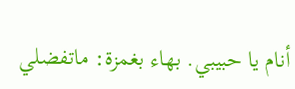أنام يا حبيبي. بهاء بغمزة: ماتفضلي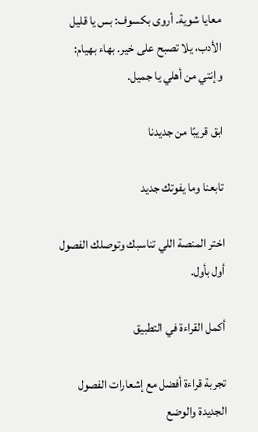معايا شوية. أروى بكسوف: بس يا قليل الأدب، يلا تصبح على خير. بهاء بهيام: وإنتي من أهلي يا جميل.

ابق قريبًا من جديدنا

تابعنا وما يفوتك جديد

اختر المنصة اللي تناسبك وتوصلك الفصول أول بأول.

أكمل القراءة في التطبيق

تجربة قراءة أفضل مع إشعارات الفصول الجديدة والوضع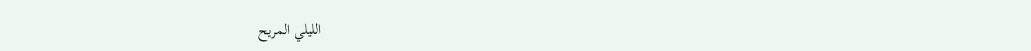الليلي المريح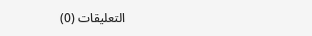التعليقات (0)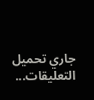جاري تحميل التعليقات...